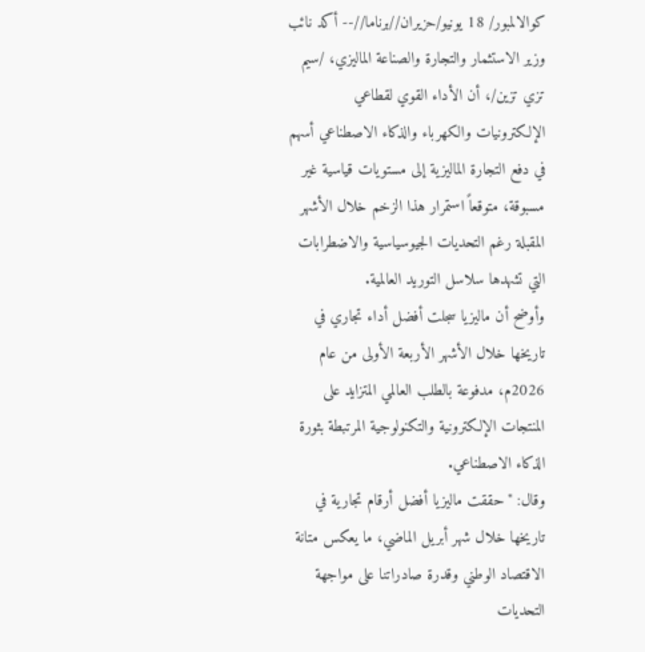كوالالمبور/ 18 يونيو/حزيران//برناما//-- أكد نائب وزير الاستثمار والتجارة والصناعة الماليزي، /سيم تزي تزين/، أن الأداء القوي لقطاعي الإلكترونيات والكهرباء والذكاء الاصطناعي أسهم في دفع التجارة الماليزية إلى مستويات قياسية غير مسبوقة، متوقعاً استمرار هذا الزخم خلال الأشهر المقبلة رغم التحديات الجيوسياسية والاضطرابات التي تشهدها سلاسل التوريد العالمية.
وأوضح أن ماليزيا سجلت أفضل أداء تجاري في تاريخها خلال الأشهر الأربعة الأولى من عام 2026م، مدفوعة بالطلب العالمي المتزايد على المنتجات الإلكترونية والتكنولوجية المرتبطة بثورة الذكاء الاصطناعي.
وقال: "حققت ماليزيا أفضل أرقام تجارية في تاريخها خلال شهر أبريل الماضي، ما يعكس متانة الاقتصاد الوطني وقدرة صادراتنا على مواجهة التحديات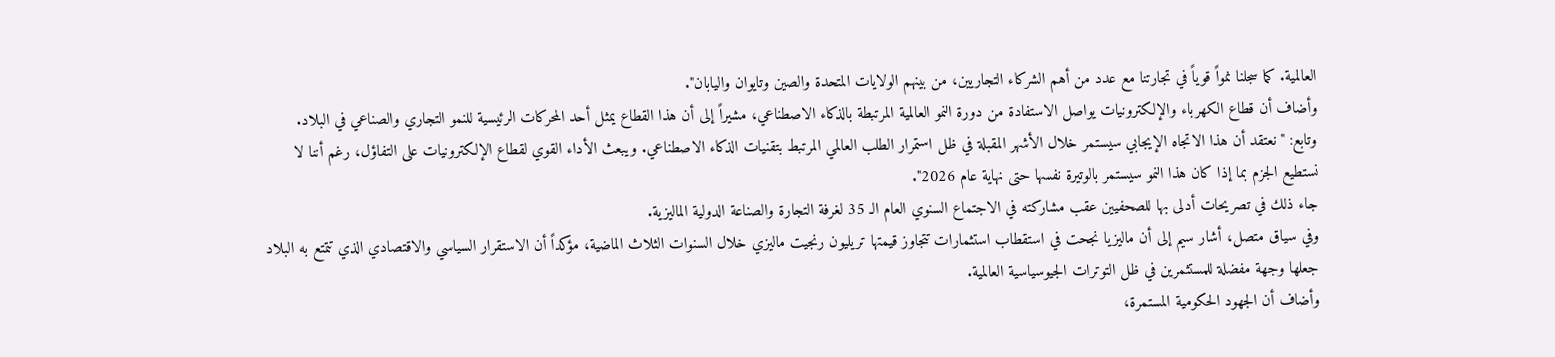العالمية. كما سجلنا نمواً قوياً في تجارتنا مع عدد من أهم الشركاء التجاريين، من بينهم الولايات المتحدة والصين وتايوان واليابان".
وأضاف أن قطاع الكهرباء والإلكترونيات يواصل الاستفادة من دورة النمو العالمية المرتبطة بالذكاء الاصطناعي، مشيراً إلى أن هذا القطاع يمثل أحد المحركات الرئيسية للنمو التجاري والصناعي في البلاد.
وتابع: "نعتقد أن هذا الاتجاه الإيجابي سيستمر خلال الأشهر المقبلة في ظل استمرار الطلب العالمي المرتبط بتقنيات الذكاء الاصطناعي. ويبعث الأداء القوي لقطاع الإلكترونيات على التفاؤل، رغم أننا لا نستطيع الجزم بما إذا كان هذا النمو سيستمر بالوتيرة نفسها حتى نهاية عام 2026".
جاء ذلك في تصريحات أدلى بها للصحفيين عقب مشاركته في الاجتماع السنوي العام الـ 35 لغرفة التجارة والصناعة الدولية الماليزية.
وفي سياق متصل، أشار سيم إلى أن ماليزيا نجحت في استقطاب استثمارات تتجاوز قيمتها تريليون رنجيت ماليزي خلال السنوات الثلاث الماضية، مؤكداً أن الاستقرار السياسي والاقتصادي الذي تتمتع به البلاد جعلها وجهة مفضلة للمستثمرين في ظل التوترات الجيوسياسية العالمية.
وأضاف أن الجهود الحكومية المستمرة،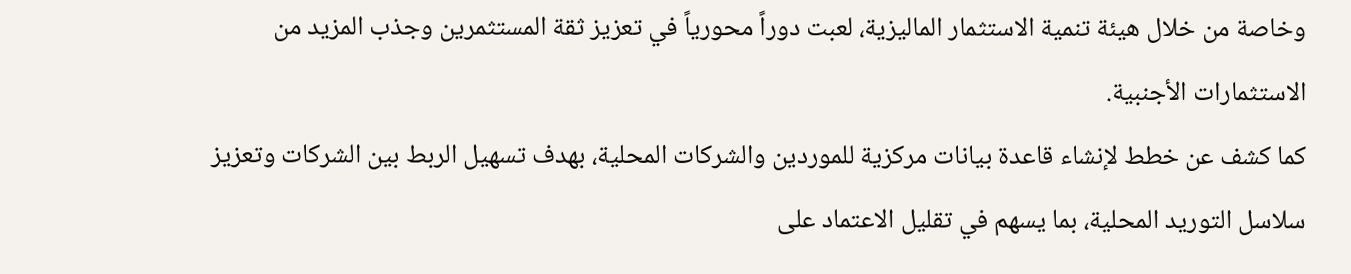وخاصة من خلال هيئة تنمية الاستثمار الماليزية، لعبت دوراً محورياً في تعزيز ثقة المستثمرين وجذب المزيد من الاستثمارات الأجنبية.
كما كشف عن خطط لإنشاء قاعدة بيانات مركزية للموردين والشركات المحلية، بهدف تسهيل الربط بين الشركات وتعزيز سلاسل التوريد المحلية، بما يسهم في تقليل الاعتماد على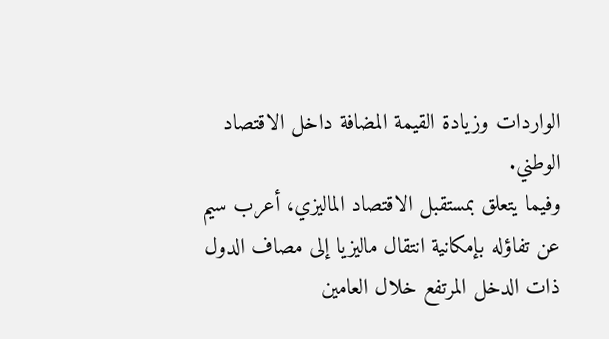الواردات وزيادة القيمة المضافة داخل الاقتصاد الوطني.
وفيما يتعلق بمستقبل الاقتصاد الماليزي، أعرب سيم عن تفاؤله بإمكانية انتقال ماليزيا إلى مصاف الدول ذات الدخل المرتفع خلال العامين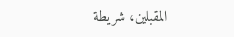المقبلين، شريطة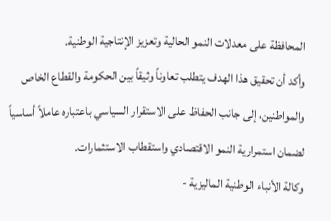المحافظة على معدلات النمو الحالية وتعزيز الإنتاجية الوطنية.
وأكد أن تحقيق هذا الهدف يتطلب تعاوناً وثيقاً بين الحكومة والقطاع الخاص والمواطنين، إلى جانب الحفاظ على الاستقرار السياسي باعتباره عاملاً أساسياً لضمان استمرارية النمو الاقتصادي واستقطاب الاستثمارات.
وكالة الأنباء الوطنية الماليزية -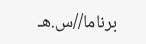برناما//س.هـ